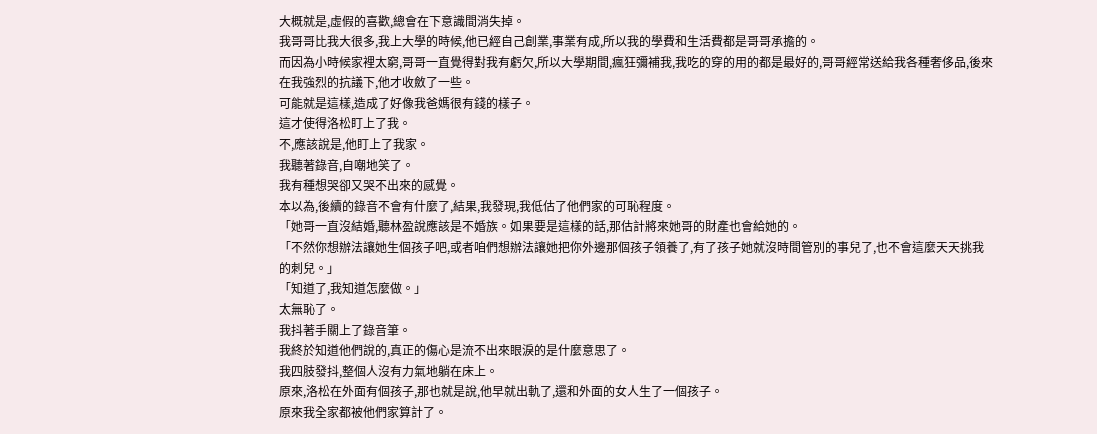大概就是,虛假的喜歡,總會在下意識間消失掉。
我哥哥比我大很多,我上大學的時候,他已經自己創業,事業有成,所以我的學費和生活費都是哥哥承擔的。
而因為小時候家裡太窮,哥哥一直覺得對我有虧欠,所以大學期間,瘋狂彌補我,我吃的穿的用的都是最好的,哥哥經常送給我各種奢侈品,後來在我強烈的抗議下,他才收斂了一些。
可能就是這樣,造成了好像我爸媽很有錢的樣子。
這才使得洛松盯上了我。
不,應該說是,他盯上了我家。
我聽著錄音,自嘲地笑了。
我有種想哭卻又哭不出來的感覺。
本以為,後續的錄音不會有什麼了,結果,我發現,我低估了他們家的可恥程度。
「她哥一直沒結婚,聽林盈說應該是不婚族。如果要是這樣的話,那估計將來她哥的財產也會給她的。
「不然你想辦法讓她生個孩子吧,或者咱們想辦法讓她把你外邊那個孩子領養了,有了孩子她就沒時間管別的事兒了,也不會這麼天天挑我的刺兒。」
「知道了,我知道怎麼做。」
太無恥了。
我抖著手關上了錄音筆。
我終於知道他們說的,真正的傷心是流不出來眼淚的是什麼意思了。
我四肢發抖,整個人沒有力氣地躺在床上。
原來,洛松在外面有個孩子,那也就是說,他早就出軌了,還和外面的女人生了一個孩子。
原來我全家都被他們家算計了。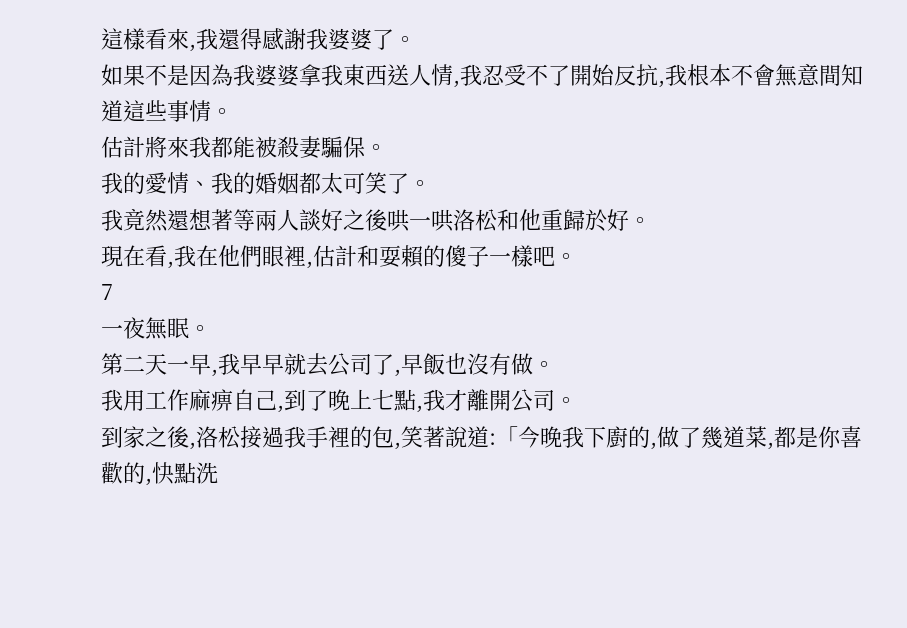這樣看來,我還得感謝我婆婆了。
如果不是因為我婆婆拿我東西送人情,我忍受不了開始反抗,我根本不會無意間知道這些事情。
估計將來我都能被殺妻騙保。
我的愛情、我的婚姻都太可笑了。
我竟然還想著等兩人談好之後哄一哄洛松和他重歸於好。
現在看,我在他們眼裡,估計和耍賴的傻子一樣吧。
7
一夜無眠。
第二天一早,我早早就去公司了,早飯也沒有做。
我用工作麻痹自己,到了晚上七點,我才離開公司。
到家之後,洛松接過我手裡的包,笑著說道:「今晚我下廚的,做了幾道菜,都是你喜歡的,快點洗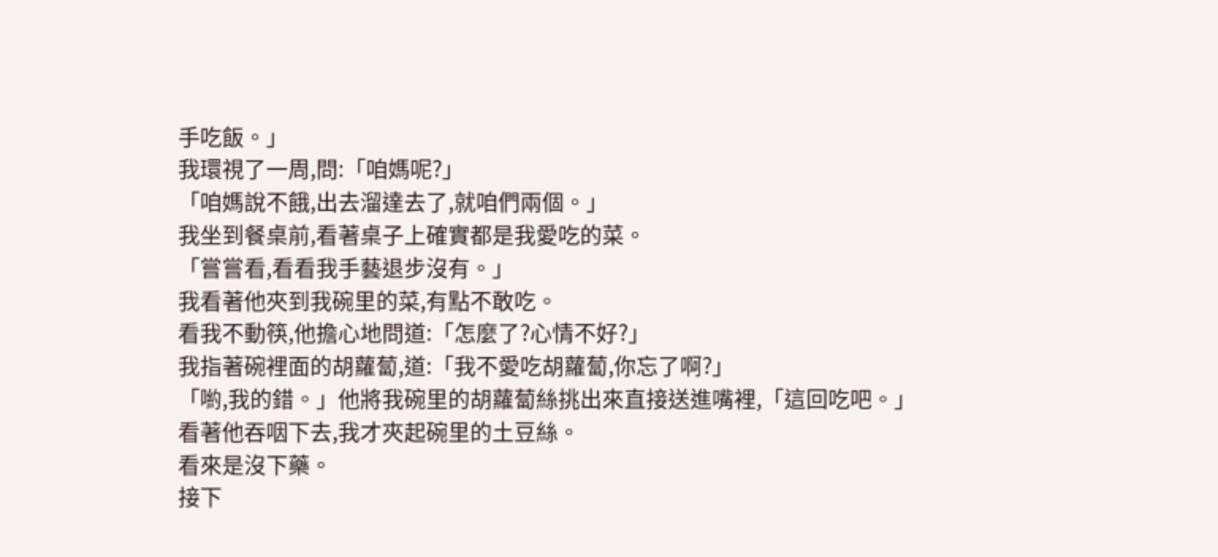手吃飯。」
我環視了一周,問:「咱媽呢?」
「咱媽說不餓,出去溜達去了,就咱們兩個。」
我坐到餐桌前,看著桌子上確實都是我愛吃的菜。
「嘗嘗看,看看我手藝退步沒有。」
我看著他夾到我碗里的菜,有點不敢吃。
看我不動筷,他擔心地問道:「怎麼了?心情不好?」
我指著碗裡面的胡蘿蔔,道:「我不愛吃胡蘿蔔,你忘了啊?」
「喲,我的錯。」他將我碗里的胡蘿蔔絲挑出來直接送進嘴裡,「這回吃吧。」
看著他吞咽下去,我才夾起碗里的土豆絲。
看來是沒下藥。
接下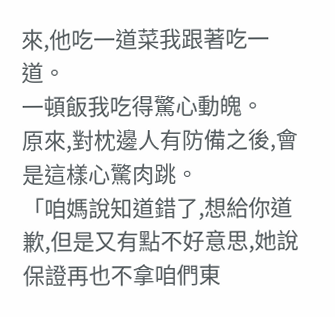來,他吃一道菜我跟著吃一道。
一頓飯我吃得驚心動魄。
原來,對枕邊人有防備之後,會是這樣心驚肉跳。
「咱媽說知道錯了,想給你道歉,但是又有點不好意思,她說保證再也不拿咱們東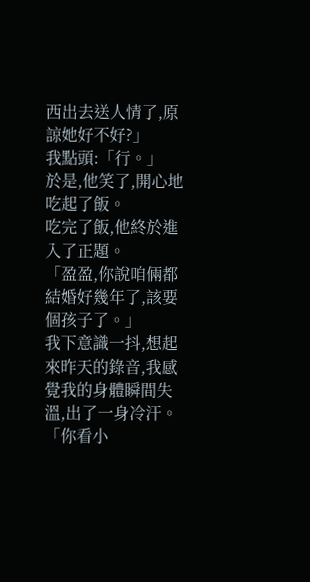西出去送人情了,原諒她好不好?」
我點頭:「行。」
於是,他笑了,開心地吃起了飯。
吃完了飯,他終於進入了正題。
「盈盈,你說咱倆都結婚好幾年了,該要個孩子了。」
我下意識一抖,想起來昨天的錄音,我感覺我的身體瞬間失溫,出了一身冷汗。
「你看小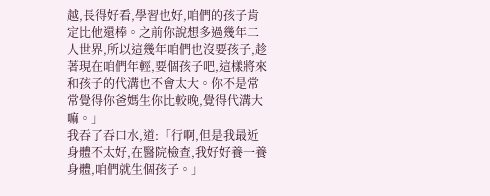越,長得好看,學習也好,咱們的孩子肯定比他還棒。之前你說想多過幾年二人世界,所以這幾年咱們也沒要孩子,趁著現在咱們年輕,要個孩子吧,這樣將來和孩子的代溝也不會太大。你不是常常覺得你爸媽生你比較晚,覺得代溝大嘛。」
我吞了吞口水,道:「行啊,但是我最近身體不太好,在醫院檢查,我好好養一養身體,咱們就生個孩子。」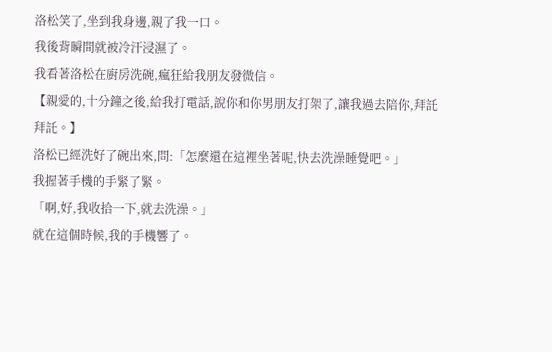洛松笑了,坐到我身邊,親了我一口。
我後背瞬間就被冷汗浸濕了。
我看著洛松在廚房洗碗,瘋狂給我朋友發微信。
【親愛的,十分鐘之後,給我打電話,說你和你男朋友打架了,讓我過去陪你,拜託拜託。】
洛松已經洗好了碗出來,問:「怎麼還在這裡坐著呢,快去洗澡睡覺吧。」
我握著手機的手緊了緊。
「啊,好,我收拾一下,就去洗澡。」
就在這個時候,我的手機響了。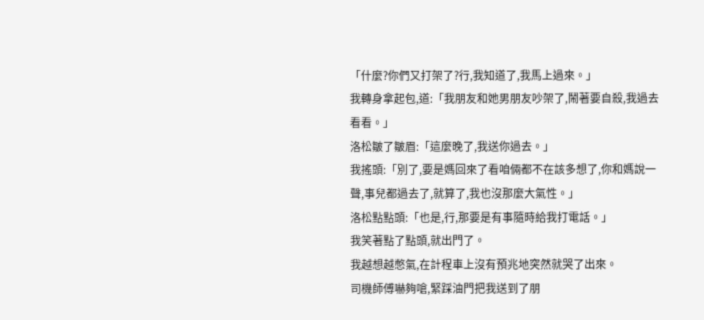「什麼?你們又打架了?行,我知道了,我馬上過來。」
我轉身拿起包,道:「我朋友和她男朋友吵架了,鬧著要自殺,我過去看看。」
洛松皺了皺眉:「這麼晚了,我送你過去。」
我搖頭:「別了,要是媽回來了看咱倆都不在該多想了,你和媽說一聲,事兒都過去了,就算了,我也沒那麼大氣性。」
洛松點點頭:「也是,行,那要是有事隨時給我打電話。」
我笑著點了點頭,就出門了。
我越想越憋氣,在計程車上沒有預兆地突然就哭了出來。
司機師傅嚇夠嗆,緊踩油門把我送到了朋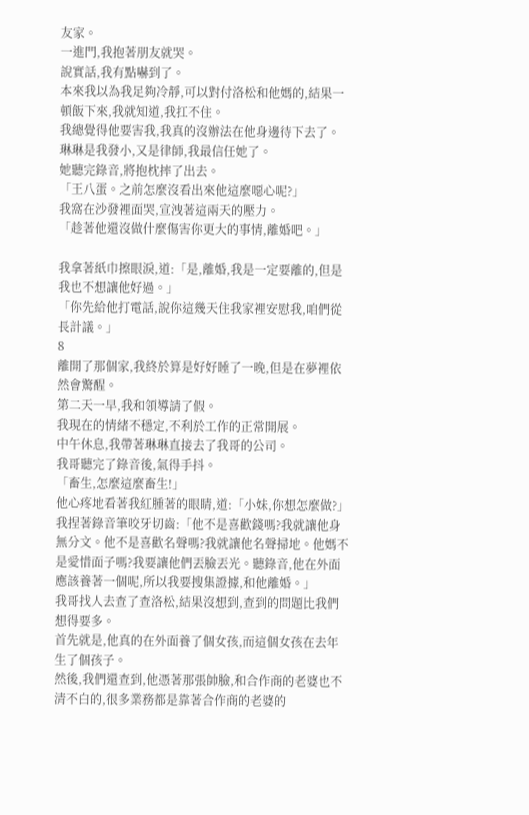友家。
一進門,我抱著朋友就哭。
說實話,我有點嚇到了。
本來我以為我足夠冷靜,可以對付洛松和他媽的,結果一頓飯下來,我就知道,我扛不住。
我總覺得他要害我,我真的沒辦法在他身邊待下去了。
琳琳是我發小,又是律師,我最信任她了。
她聽完錄音,將抱枕摔了出去。
「王八蛋。之前怎麼沒看出來他這麼噁心呢?」
我窩在沙發裡面哭,宣洩著這兩天的壓力。
「趁著他還沒做什麼傷害你更大的事情,離婚吧。」

我拿著紙巾擦眼淚,道:「是,離婚,我是一定要離的,但是我也不想讓他好過。」
「你先給他打電話,說你這幾天住我家裡安慰我,咱們從長計議。」
8
離開了那個家,我終於算是好好睡了一晚,但是在夢裡依然會驚醒。
第二天一早,我和領導請了假。
我現在的情緒不穩定,不利於工作的正常開展。
中午休息,我帶著琳琳直接去了我哥的公司。
我哥聽完了錄音後,氣得手抖。
「畜生,怎麼這麼畜生!」
他心疼地看著我紅腫著的眼睛,道:「小妹,你想怎麼做?」
我捏著錄音筆咬牙切齒:「他不是喜歡錢嗎?我就讓他身無分文。他不是喜歡名聲嗎?我就讓他名聲掃地。他媽不是愛惜面子嗎?我要讓他們丟臉丟光。聽錄音,他在外面應該養著一個呢,所以我要搜集證據,和他離婚。」
我哥找人去查了查洛松,結果沒想到,查到的問題比我們想得要多。
首先就是,他真的在外面養了個女孩,而這個女孩在去年生了個孩子。
然後,我們還查到,他憑著那張帥臉,和合作商的老婆也不清不白的,很多業務都是靠著合作商的老婆的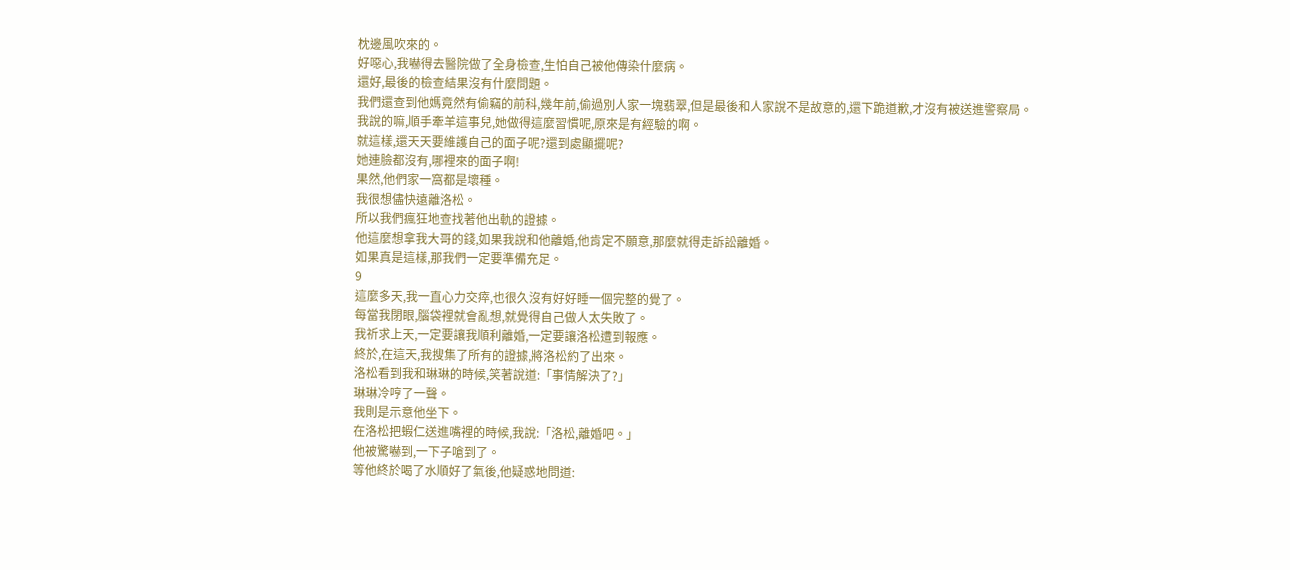枕邊風吹來的。
好噁心,我嚇得去醫院做了全身檢查,生怕自己被他傳染什麼病。
還好,最後的檢查結果沒有什麼問題。
我們還查到他媽竟然有偷竊的前科,幾年前,偷過別人家一塊翡翠,但是最後和人家說不是故意的,還下跪道歉,才沒有被送進警察局。
我說的嘛,順手牽羊這事兒,她做得這麼習慣呢,原來是有經驗的啊。
就這樣,還天天要維護自己的面子呢?還到處顯擺呢?
她連臉都沒有,哪裡來的面子啊!
果然,他們家一窩都是壞種。
我很想儘快遠離洛松。
所以我們瘋狂地查找著他出軌的證據。
他這麼想拿我大哥的錢,如果我說和他離婚,他肯定不願意,那麼就得走訴訟離婚。
如果真是這樣,那我們一定要準備充足。
9
這麼多天,我一直心力交瘁,也很久沒有好好睡一個完整的覺了。
每當我閉眼,腦袋裡就會亂想,就覺得自己做人太失敗了。
我祈求上天,一定要讓我順利離婚,一定要讓洛松遭到報應。
終於,在這天,我搜集了所有的證據,將洛松約了出來。
洛松看到我和琳琳的時候,笑著說道:「事情解決了?」
琳琳冷哼了一聲。
我則是示意他坐下。
在洛松把蝦仁送進嘴裡的時候,我說:「洛松,離婚吧。」
他被驚嚇到,一下子嗆到了。
等他終於喝了水順好了氣後,他疑惑地問道: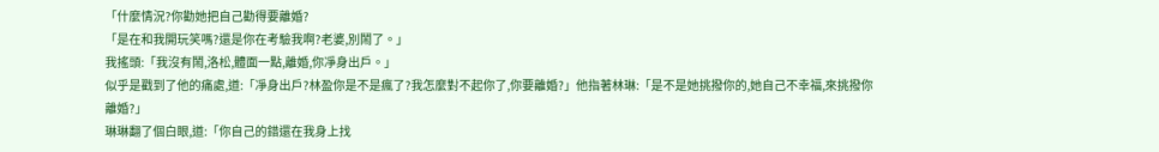「什麼情況?你勸她把自己勸得要離婚?
「是在和我開玩笑嗎?還是你在考驗我啊?老婆,別鬧了。」
我搖頭:「我沒有鬧,洛松,體面一點,離婚,你凈身出戶。」
似乎是戳到了他的痛處,道:「凈身出戶?林盈你是不是瘋了?我怎麼對不起你了,你要離婚?」他指著林琳:「是不是她挑撥你的,她自己不幸福,來挑撥你離婚?」
琳琳翻了個白眼,道:「你自己的錯還在我身上找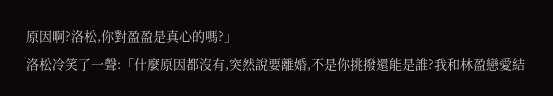原因啊?洛松,你對盈盈是真心的嗎?」
洛松冷笑了一聲:「什麼原因都沒有,突然說要離婚,不是你挑撥還能是誰?我和林盈戀愛結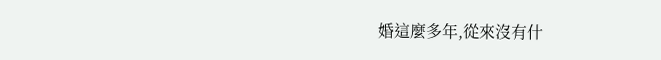婚這麼多年,從來沒有什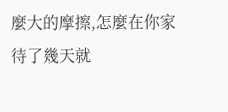麼大的摩擦,怎麼在你家待了幾天就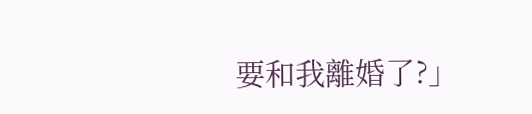要和我離婚了?」